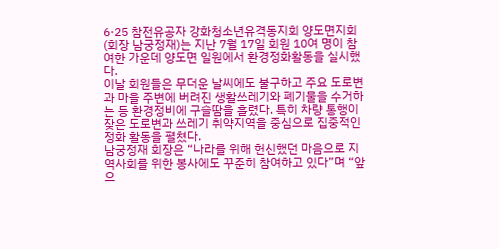6·25 참전유공자 강화청소년유격동지회 양도면지회(회장 남궁정재)는 지난 7월 17일 회원 10여 명이 참여한 가운데 양도면 일원에서 환경정화활동을 실시했다.
이날 회원들은 무더운 날씨에도 불구하고 주요 도로변과 마을 주변에 버려진 생활쓰레기와 폐기물을 수거하는 등 환경정비에 구슬땀을 흘렸다. 특히 차량 통행이 잦은 도로변과 쓰레기 취약지역을 중심으로 집중적인 정화 활동을 펼쳤다.
남궁정재 회장은 “나라를 위해 헌신했던 마음으로 지역사회를 위한 봉사에도 꾸준히 참여하고 있다”며 “앞으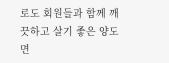로도 회원들과 함께 깨끗하고 살기 좋은 양도면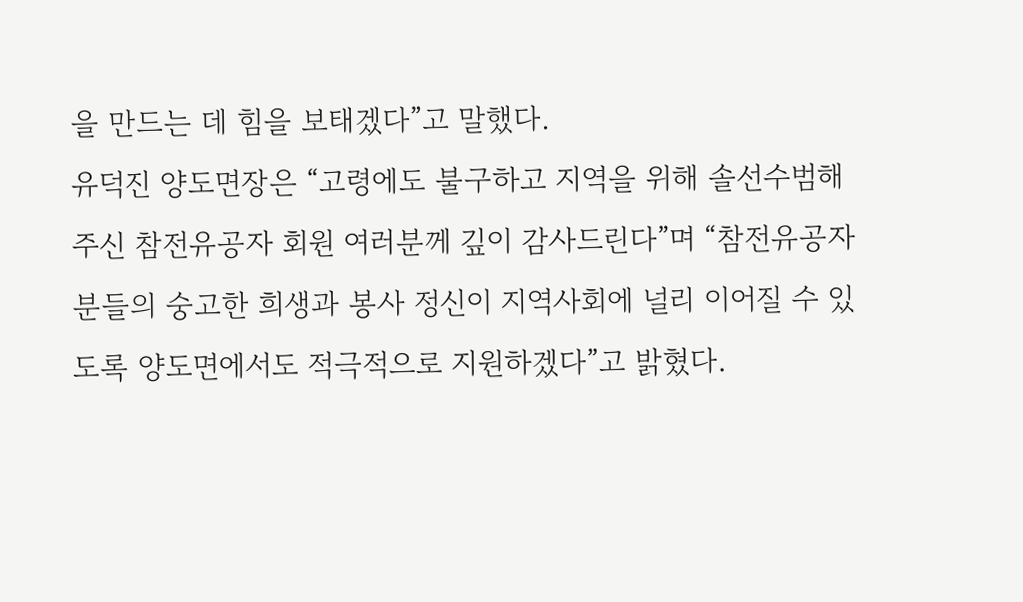을 만드는 데 힘을 보태겠다”고 말했다.
유덕진 양도면장은 “고령에도 불구하고 지역을 위해 솔선수범해 주신 참전유공자 회원 여러분께 깊이 감사드린다”며 “참전유공자분들의 숭고한 희생과 봉사 정신이 지역사회에 널리 이어질 수 있도록 양도면에서도 적극적으로 지원하겠다”고 밝혔다.